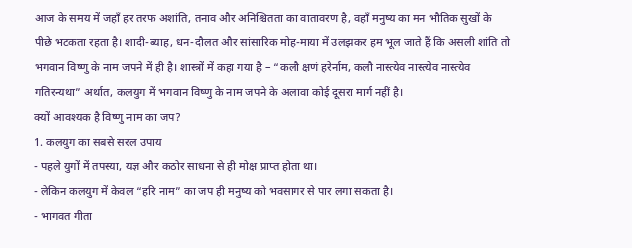आज के समय में जहाँ हर तरफ अशांति, तनाव और अनिश्चितता का वातावरण है, वहाँ मनुष्य का मन भौतिक सुखों के पीछे भटकता रहता है। शादी-ब्याह, धन-दौलत और सांसारिक मोह-माया में उलझकर हम भूल जाते हैं कि असली शांति तो भगवान विष्णु के नाम जपने में ही है। शास्त्रों में कहा गया है – “कलौ क्षणं हरेर्नाम, कलौ नास्त्येव नास्त्येव नास्त्येव गतिरन्यथा” अर्थात, कलयुग में भगवान विष्णु के नाम जपने के अलावा कोई दूसरा मार्ग नहीं है।
क्यों आवश्यक है विष्णु नाम का जप?
1. कलयुग का सबसे सरल उपाय
- पहले युगों में तपस्या, यज्ञ और कठोर साधना से ही मोक्ष प्राप्त होता था।
- लेकिन कलयुग में केवल “हरि नाम” का जप ही मनुष्य को भवसागर से पार लगा सकता है।
- भागवत गीता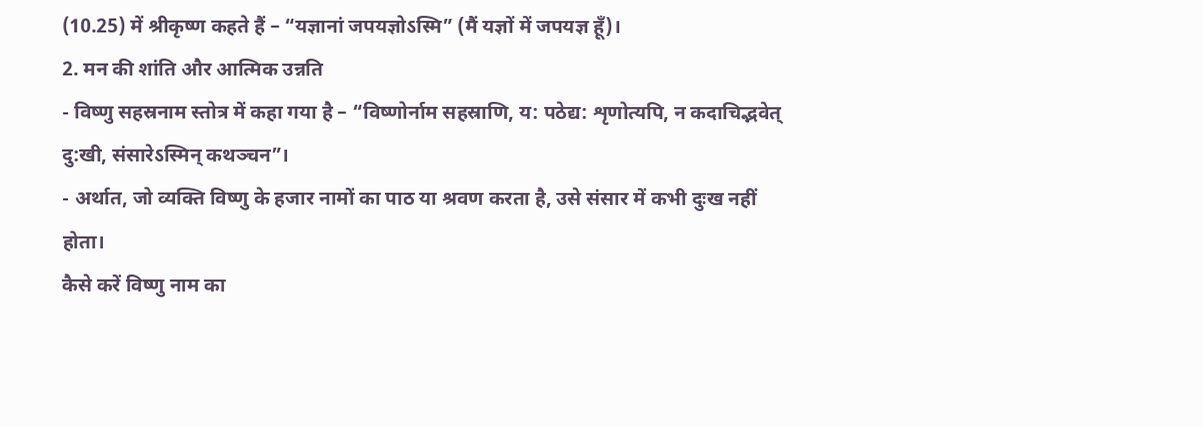(10.25) में श्रीकृष्ण कहते हैं – “यज्ञानां जपयज्ञोऽस्मि” (मैं यज्ञों में जपयज्ञ हूँ)।
2. मन की शांति और आत्मिक उन्नति
- विष्णु सहस्रनाम स्तोत्र में कहा गया है – “विष्णोर्नाम सहस्राणि, य: पठेद्य: शृणोत्यपि, न कदाचिद्भवेत् दु:खी, संसारेऽस्मिन् कथञ्चन”।
- अर्थात, जो व्यक्ति विष्णु के हजार नामों का पाठ या श्रवण करता है, उसे संसार में कभी दुःख नहीं होता।
कैसे करें विष्णु नाम का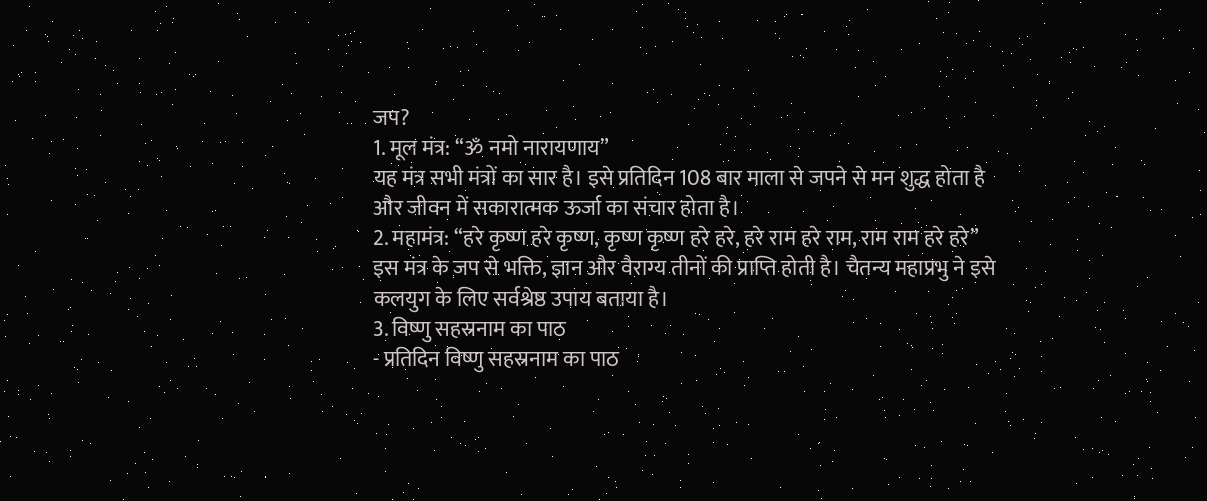जप?
1. मूल मंत्र: “ॐ नमो नारायणाय”
यह मंत्र सभी मंत्रों का सार है। इसे प्रतिदिन 108 बार माला से जपने से मन शुद्ध होता है और जीवन में सकारात्मक ऊर्जा का संचार होता है।
2. महामंत्र: “हरे कृष्ण हरे कृष्ण, कृष्ण कृष्ण हरे हरे, हरे राम हरे राम, राम राम हरे हरे”
इस मंत्र के जप से भक्ति, ज्ञान और वैराग्य तीनों की प्राप्ति होती है। चैतन्य महाप्रभु ने इसे कलयुग के लिए सर्वश्रेष्ठ उपाय बताया है।
3. विष्णु सहस्रनाम का पाठ
- प्रतिदिन विष्णु सहस्रनाम का पाठ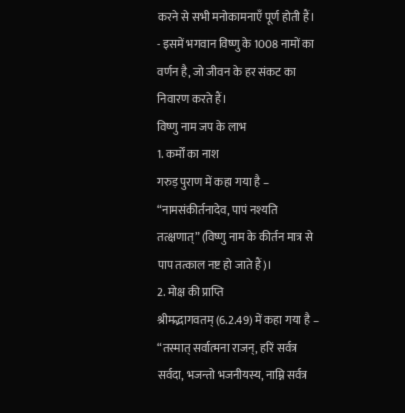करने से सभी मनोकामनाएँ पूर्ण होती हैं।
- इसमें भगवान विष्णु के 1008 नामों का वर्णन है, जो जीवन के हर संकट का निवारण करते हैं।
विष्णु नाम जप के लाभ
1. कर्मों का नाश
गरुड़ पुराण में कहा गया है – “नामसंकीर्तनादेव, पापं नश्यति तत्क्षणात्” (विष्णु नाम के कीर्तन मात्र से पाप तत्काल नष्ट हो जाते हैं)।
2. मोक्ष की प्राप्ति
श्रीमद्भागवतम् (6.2.49) में कहा गया है – “तस्मात् सर्वात्मना राजन्, हरिं सर्वत्र सर्वदा, भजन्तो भजनीयस्य, नाम्नि सर्वत्र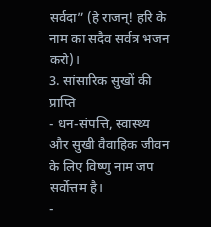सर्वदा” (हे राजन्! हरि के नाम का सदैव सर्वत्र भजन करो)।
3. सांसारिक सुखों की प्राप्ति
- धन-संपत्ति, स्वास्थ्य और सुखी वैवाहिक जीवन के लिए विष्णु नाम जप सर्वोत्तम है।
-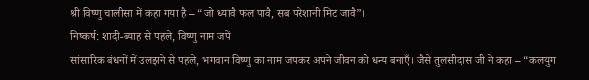श्री विष्णु चालीसा में कहा गया है – “जो ध्यावै फल पावै, सब परेशानी मिट जावै”।
निष्कर्ष: शादी-ब्याह से पहले, विष्णु नाम जपें
सांसारिक बंधनों में उलझने से पहले, भगवान विष्णु का नाम जपकर अपने जीवन को धन्य बनाएँ। जैसे तुलसीदास जी ने कहा – “कलयुग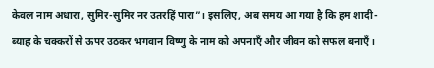केवल नाम अधारा, सुमिर-सुमिर नर उतरहिं पारा”। इसलिए, अब समय आ गया है कि हम शादी-ब्याह के चक्करों से ऊपर उठकर भगवान विष्णु के नाम को अपनाएँ और जीवन को सफल बनाएँ।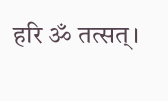हरि ॐ तत्सत्।